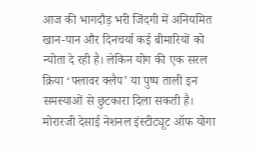आज की भागदौड़ भरी जिंदगी में अनियमित खान-पान और दिनचर्या कई बीमारियों को न्योता दे रही है। लेकिन योग की एक सरल क्रिया ‘फ्लावर क्लैप’ या पुष्प ताली इन समस्याओं से छुटकारा दिला सकती है। मोरारजी देसाई नेशनल इंस्टीट्यूट ऑफ योगा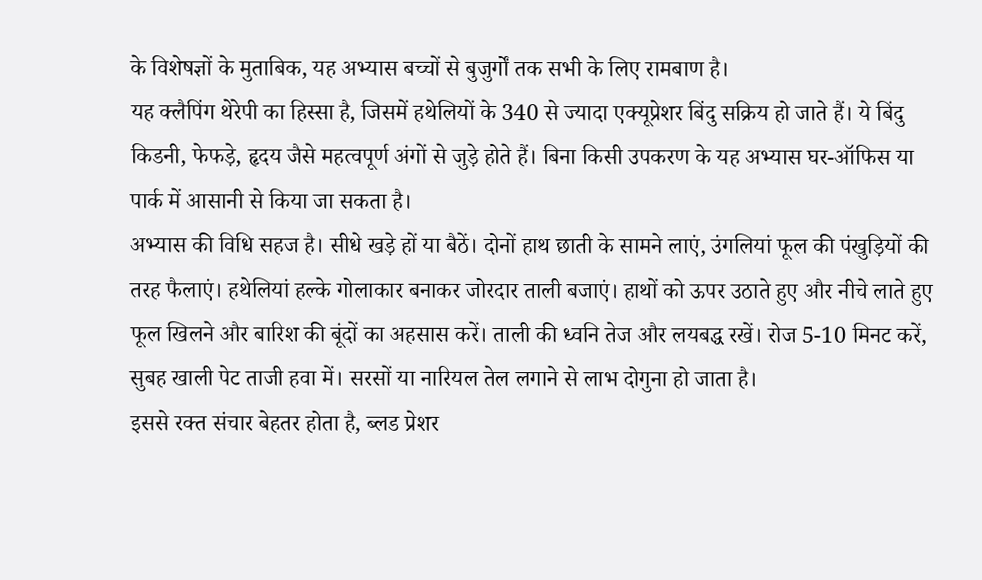के विशेषज्ञों के मुताबिक, यह अभ्यास बच्चों से बुजुर्गों तक सभी के लिए रामबाण है।
यह क्लैपिंग थेरेपी का हिस्सा है, जिसमें हथेलियों के 340 से ज्यादा एक्यूप्रेशर बिंदु सक्रिय हो जाते हैं। ये बिंदु किडनी, फेफड़े, हृदय जैसे महत्वपूर्ण अंगों से जुड़े होते हैं। बिना किसी उपकरण के यह अभ्यास घर-ऑफिस या पार्क में आसानी से किया जा सकता है।
अभ्यास की विधि सहज है। सीधे खड़े हों या बैठें। दोनों हाथ छाती के सामने लाएं, उंगलियां फूल की पंखुड़ियों की तरह फैलाएं। हथेलियां हल्के गोलाकार बनाकर जोरदार ताली बजाएं। हाथों को ऊपर उठाते हुए और नीचे लाते हुए फूल खिलने और बारिश की बूंदों का अहसास करें। ताली की ध्वनि तेज और लयबद्ध रखें। रोज 5-10 मिनट करें, सुबह खाली पेट ताजी हवा में। सरसों या नारियल तेल लगाने से लाभ दोगुना हो जाता है।
इससे रक्त संचार बेहतर होता है, ब्लड प्रेशर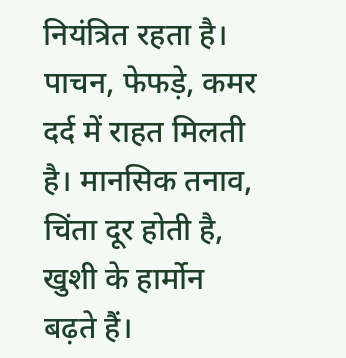नियंत्रित रहता है। पाचन, फेफड़े, कमर दर्द में राहत मिलती है। मानसिक तनाव, चिंता दूर होती है, खुशी के हार्मोन बढ़ते हैं।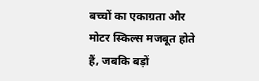बच्चों का एकाग्रता और मोटर स्किल्स मजबूत होते हैं, जबकि बड़ों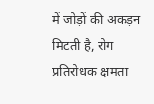में जोड़ों की अकड़न मिटती है, रोग प्रतिरोधक क्षमता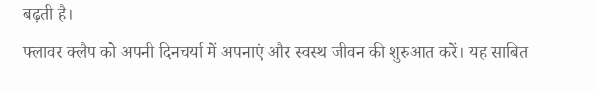बढ़ती है।
फ्लावर क्लैप को अपनी दिनचर्या में अपनाएं और स्वस्थ जीवन की शुरुआत करें। यह साबित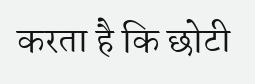करता है कि छोटी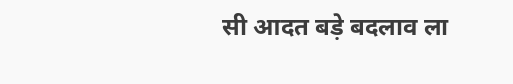सी आदत बड़े बदलाव ला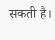सकती है।